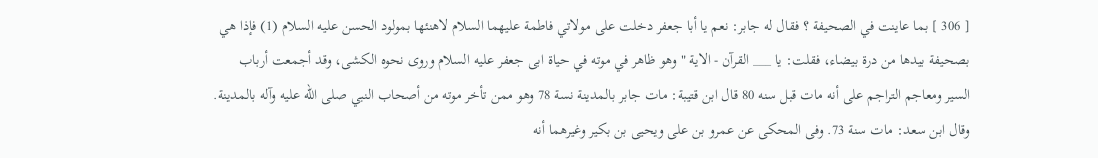[ 306 ] بما عاينت في الصحيفة ؟ فقال له جابر: نعم يا أبا جعفر دخلت على مولاتي فاطمة عليهما السلام لاهنئها بمولود الحسن عليه السلام (1) فإذا هي بصحيفة بيدها من درة بيضاء، فقلت: يا ___ القرآن - الاية " وهو ظاهر في موته في حياة ابى جعفر عليه السلام وروى نحوه الكشى، وقد أجمعت أرباب السير ومعاجم التراجم على أنه مات قبل سنه 80 قال ابن قتيبة: مات جابر بالمدينة نسة 78 وهو ممن تأخر موته من أصحاب النبي صلى الله عليه وآله بالمدينة. وقال ابن سعد: مات سنة 73. وفى المحكى عن عمرو بن على ويحيى بن بكير وغيرهما أنه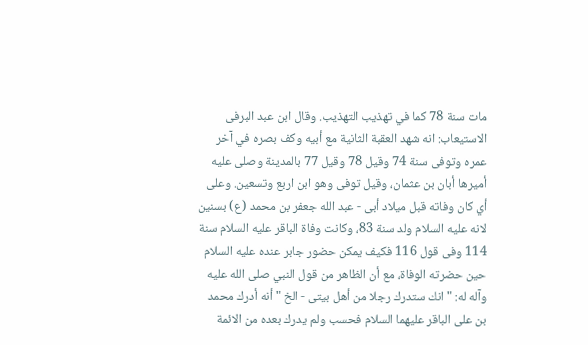مات سنة 78 كما في تهذيب التهذيب. وقال ابن عبد البرفى الاستيعاب: انه شهد العقبة الثانية مع أبيه وكف بصره في آخر عمره وتوفى سنة 74 وقيل 78 وقيل 77 بالمدينة وصلى عليه أميرها أبان بن عثمان، وقيل توفى وهو ابن اربع وتسعين. وعلى أي كان وفاته قبل ميلاد أبى - عبد الله جعفر بن محمد (ع) بسنين لانه عليه السلام ولد سنة 83، وكانت وفاة الباقر عليه السلام سنة 114 وفى قول 116 فكيف يمكن حضور جابر عنده عليه السلام حين حضرته الوفاة، مع أن الظاهر من قول النبي صلى الله عليه وآله له: " انك ستدرك رجلا من أهل بيتى - الخ " أنه أدرك محمد بن على الباقر عليهما السلام فحسب ولم يدرك بعده من الائمة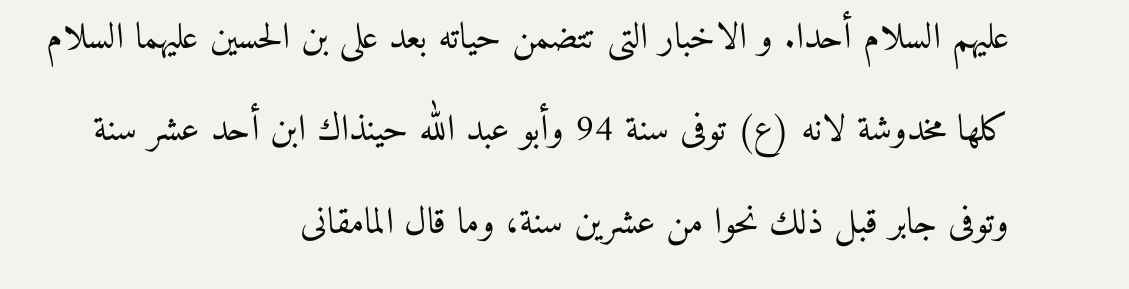عليهم السلام أحدا. و الاخبار التى تتضمن حياته بعد على بن الحسين عليهما السلام كلها مخدوشة لانه (ع) توفى سنة 94 وأبو عبد الله حينذاك ابن أحد عشر سنة وتوفى جابر قبل ذلك نحوا من عشرين سنة، وما قال المامقانى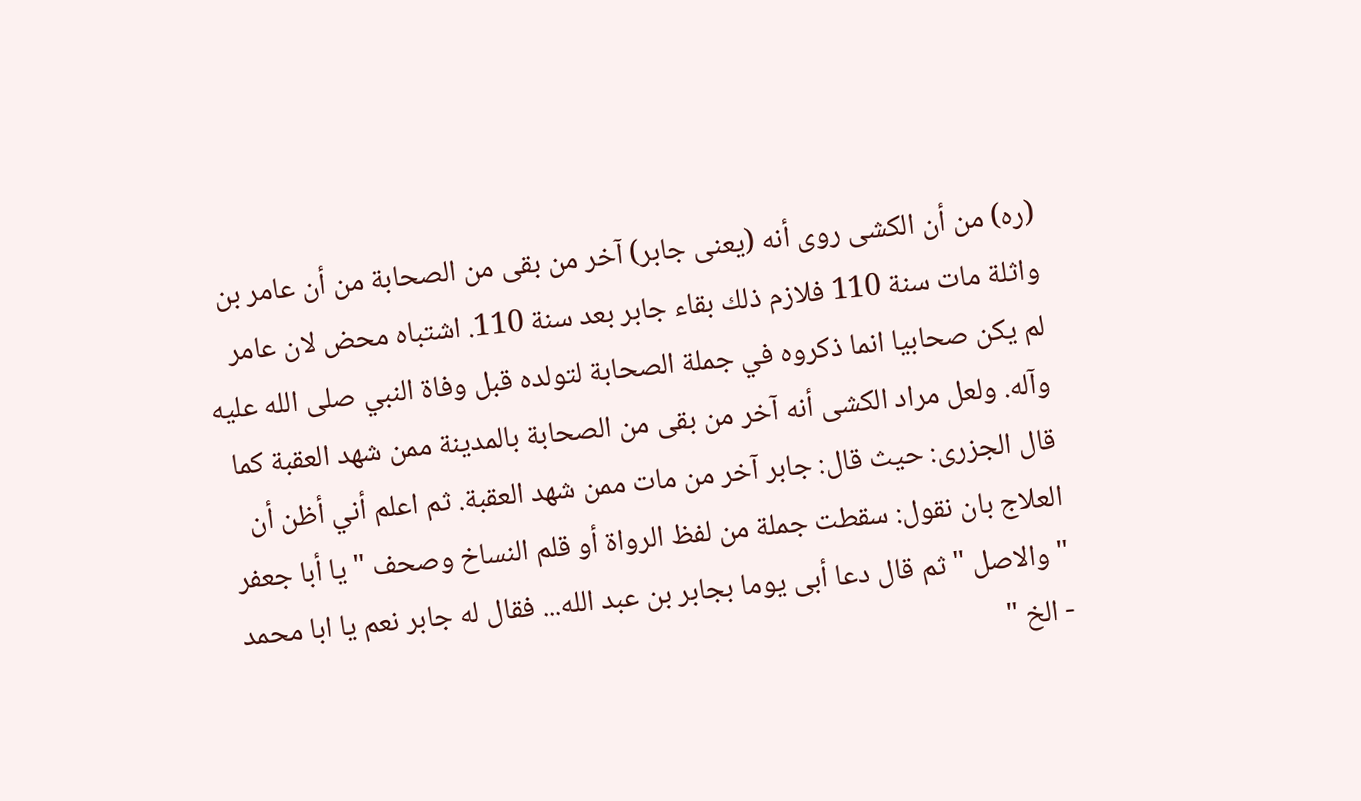(ره) من أن الكشى روى أنه (يعنى جابر) آخر من بقى من الصحابة من أن عامر بن واثلة مات سنة 110 فلازم ذلك بقاء جابر بعد سنة 110. اشتباه محض لان عامر لم يكن صحابيا انما ذكروه في جملة الصحابة لتولده قبل وفاة النبي صلى الله عليه وآله. ولعل مراد الكشى أنه آخر من بقى من الصحابة بالمدينة ممن شهد العقبة كما قال الجزرى: حيث قال: جابر آخر من مات ممن شهد العقبة. ثم اعلم أني أظن أن العلاج بان نقول: سقطت جملة من لفظ الرواة أو قلم النساخ وصحف " يا أبا جعفر " والاصل " ثم قال دعا أبى يوما بجابر بن عبد الله... فقال له جابر نعم يا ابا محمد - الخ "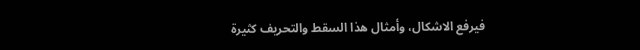فيرفع الاشكال، وأمثال هذا السقط والتحريف كثيرة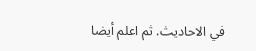في الاحاديث. ثم اعلم أيضا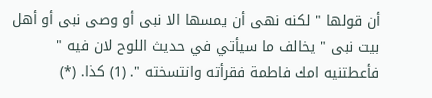أن قولها " لكنه نهى أن يمسها الا نبى أو وصى نبى أو أهل بيت نبى " يخالف ما سيأتي في حديث اللوح لان فيه " فأعطتنيه امك فاطمة فقرأته وانتسخته ". (1) كذا. (*)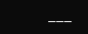___